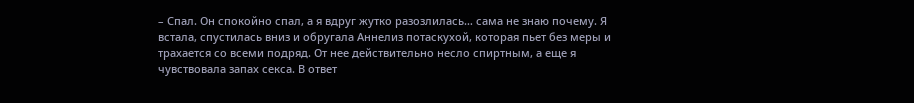– Спал. Он спокойно спал, а я вдруг жутко разозлилась… сама не знаю почему. Я встала, спустилась вниз и обругала Аннелиз потаскухой, которая пьет без меры и трахается со всеми подряд. От нее действительно несло спиртным, а еще я чувствовала запах секса. В ответ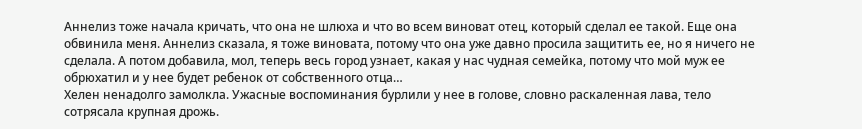Аннелиз тоже начала кричать, что она не шлюха и что во всем виноват отец, который сделал ее такой. Еще она обвинила меня. Аннелиз сказала, я тоже виновата, потому что она уже давно просила защитить ее, но я ничего не сделала. А потом добавила, мол, теперь весь город узнает, какая у нас чудная семейка, потому что мой муж ее обрюхатил и у нее будет ребенок от собственного отца…
Хелен ненадолго замолкла. Ужасные воспоминания бурлили у нее в голове, словно раскаленная лава, тело сотрясала крупная дрожь.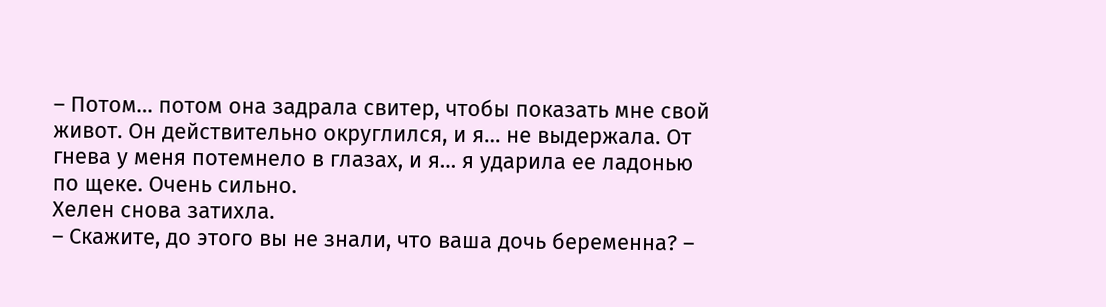– Потом… потом она задрала свитер, чтобы показать мне свой живот. Он действительно округлился, и я… не выдержала. От гнева у меня потемнело в глазах, и я… я ударила ее ладонью по щеке. Очень сильно.
Хелен снова затихла.
– Скажите, до этого вы не знали, что ваша дочь беременна? –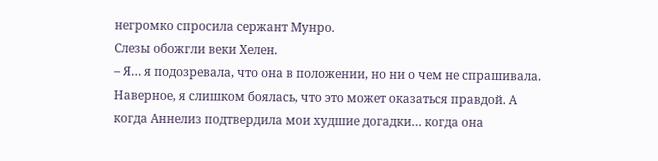негромко спросила сержант Мунро.
Слезы обожгли веки Хелен.
– Я… я подозревала, что она в положении, но ни о чем не спрашивала. Наверное, я слишком боялась, что это может оказаться правдой. А когда Аннелиз подтвердила мои худшие догадки… когда она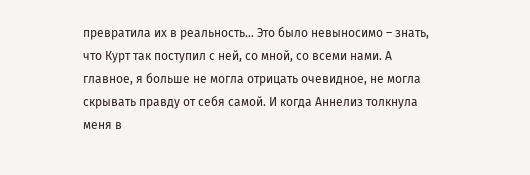превратила их в реальность… Это было невыносимо – знать, что Курт так поступил с ней, со мной, со всеми нами. А главное, я больше не могла отрицать очевидное, не могла скрывать правду от себя самой. И когда Аннелиз толкнула меня в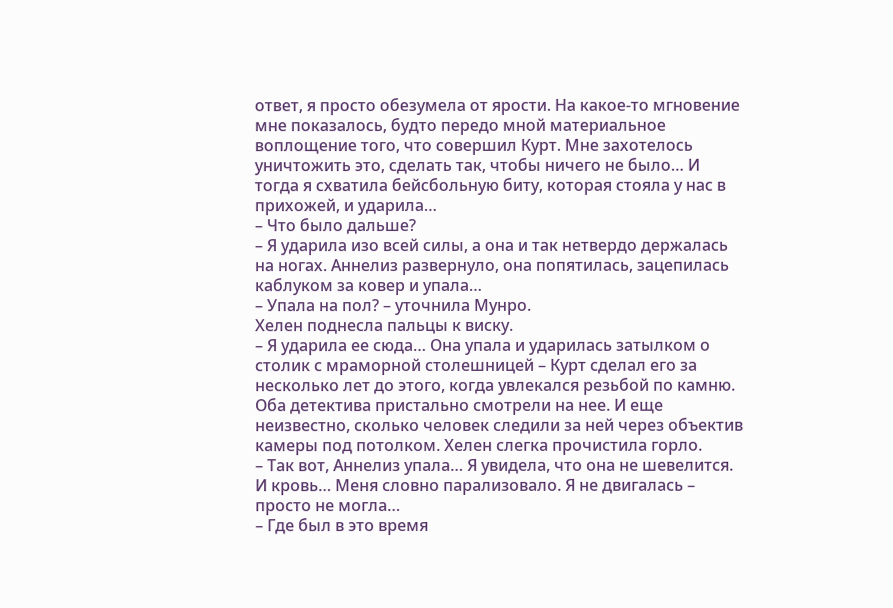ответ, я просто обезумела от ярости. На какое-то мгновение мне показалось, будто передо мной материальное воплощение того, что совершил Курт. Мне захотелось уничтожить это, сделать так, чтобы ничего не было… И тогда я схватила бейсбольную биту, которая стояла у нас в прихожей, и ударила…
– Что было дальше?
– Я ударила изо всей силы, а она и так нетвердо держалась на ногах. Аннелиз развернуло, она попятилась, зацепилась каблуком за ковер и упала…
– Упала на пол? – уточнила Мунро.
Хелен поднесла пальцы к виску.
– Я ударила ее сюда… Она упала и ударилась затылком о столик с мраморной столешницей – Курт сделал его за несколько лет до этого, когда увлекался резьбой по камню.
Оба детектива пристально смотрели на нее. И еще неизвестно, сколько человек следили за ней через объектив камеры под потолком. Хелен слегка прочистила горло.
– Так вот, Аннелиз упала… Я увидела, что она не шевелится. И кровь… Меня словно парализовало. Я не двигалась – просто не могла…
– Где был в это время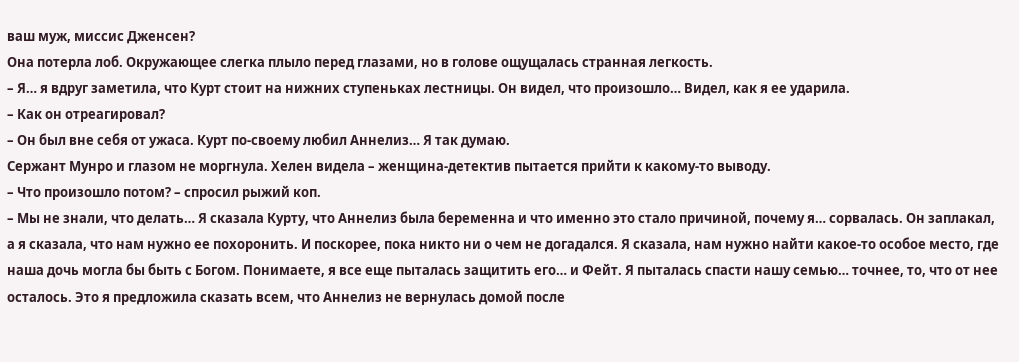ваш муж, миссис Дженсен?
Она потерла лоб. Окружающее слегка плыло перед глазами, но в голове ощущалась странная легкость.
– Я… я вдруг заметила, что Курт стоит на нижних ступеньках лестницы. Он видел, что произошло… Видел, как я ее ударила.
– Как он отреагировал?
– Он был вне себя от ужаса. Курт по-своему любил Аннелиз… Я так думаю.
Сержант Мунро и глазом не моргнула. Хелен видела – женщина-детектив пытается прийти к какому-то выводу.
– Что произошло потом? – спросил рыжий коп.
– Мы не знали, что делать… Я сказала Курту, что Аннелиз была беременна и что именно это стало причиной, почему я… сорвалась. Он заплакал, а я сказала, что нам нужно ее похоронить. И поскорее, пока никто ни о чем не догадался. Я сказала, нам нужно найти какое-то особое место, где наша дочь могла бы быть с Богом. Понимаете, я все еще пыталась защитить его… и Фейт. Я пыталась спасти нашу семью… точнее, то, что от нее осталось. Это я предложила сказать всем, что Аннелиз не вернулась домой после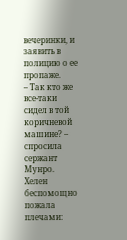вечеринки, и заявить в полицию о ее пропаже.
– Так кто же все-таки сидел в той коричневой машине? – спросила сержант Мунро.
Хелен беспомощно пожала плечами: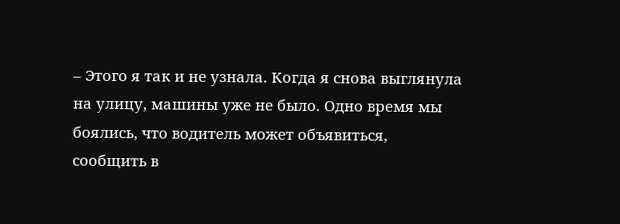– Этого я так и не узнала. Когда я снова выглянула на улицу, машины уже не было. Одно время мы боялись, что водитель может объявиться, сообщить в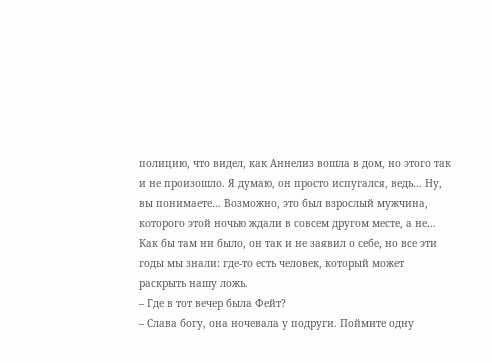полицию, что видел, как Аннелиз вошла в дом, но этого так и не произошло. Я думаю, он просто испугался, ведь… Ну, вы понимаете… Возможно, это был взрослый мужчина, которого этой ночью ждали в совсем другом месте, а не… Как бы там ни было, он так и не заявил о себе, но все эти годы мы знали: где-то есть человек, который может раскрыть нашу ложь.
– Где в тот вечер была Фейт?
– Слава богу, она ночевала у подруги. Поймите одну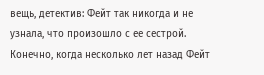вещь, детектив: Фейт так никогда и не узнала, что произошло с ее сестрой. Конечно, когда несколько лет назад Фейт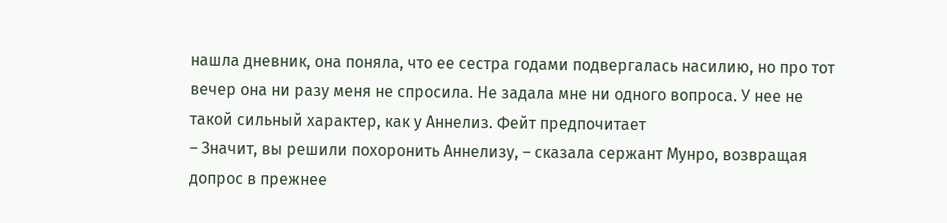нашла дневник, она поняла, что ее сестра годами подвергалась насилию, но про тот вечер она ни разу меня не спросила. Не задала мне ни одного вопроса. У нее не такой сильный характер, как у Аннелиз. Фейт предпочитает
– Значит, вы решили похоронить Аннелизу, – сказала сержант Мунро, возвращая допрос в прежнее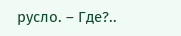русло. – Где?..